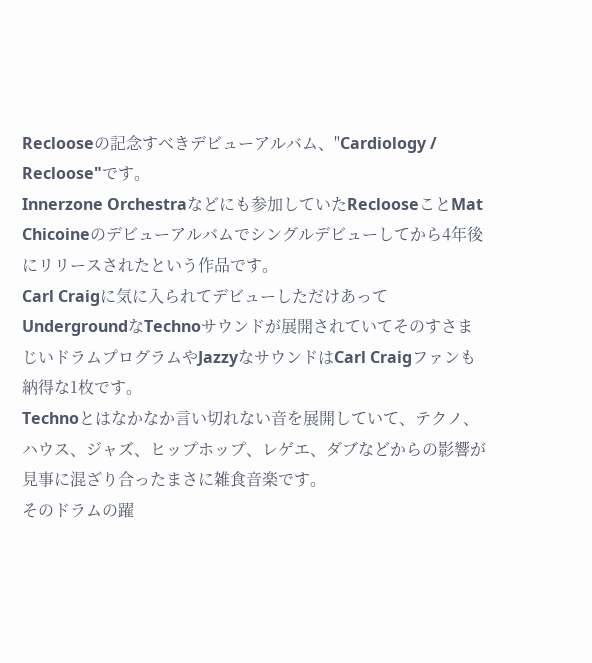Reclooseの記念すべきデビューアルバム、"Cardiology / Recloose"です。
Innerzone Orchestraなどにも参加していたReclooseことMat Chicoineのデビューアルバムでシングルデビューしてから4年後にリリースされたという作品です。
Carl Craigに気に入られてデビューしただけあってUndergroundなTechnoサウンドが展開されていてそのすさまじいドラムプログラムやJazzyなサウンドはCarl Craigファンも納得な1枚です。
Technoとはなかなか言い切れない音を展開していて、テクノ、ハウス、ジャズ、ヒップホップ、レゲエ、ダブなどからの影響が見事に混ざり合ったまさに雑食音楽です。
そのドラムの躍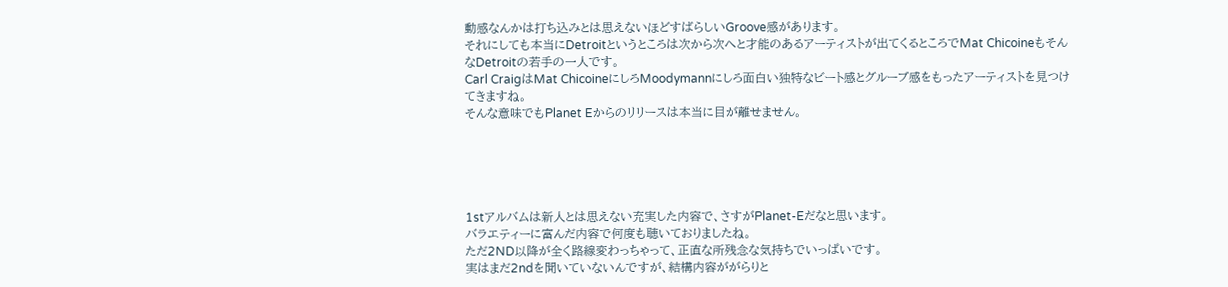動感なんかは打ち込みとは思えないほどすばらしいGroove感があります。
それにしても本当にDetroitというところは次から次へと才能のあるアーティストが出てくるところでMat ChicoineもそんなDetroitの若手の一人です。
Carl CraigはMat ChicoineにしろMoodymannにしろ面白い独特なビート感とグルーブ感をもったアーティストを見つけてきますね。
そんな意味でもPlanet Eからのリリースは本当に目が離せません。





1stアルバムは新人とは思えない充実した内容で、さすがPlanet-Eだなと思います。
バラエティーに富んだ内容で何度も聴いておりましたね。
ただ2ND以降が全く路線変わっちゃって、正直な所残念な気持ちでいっぱいです。
実はまだ2ndを聞いていないんですが、結構内容ががらりと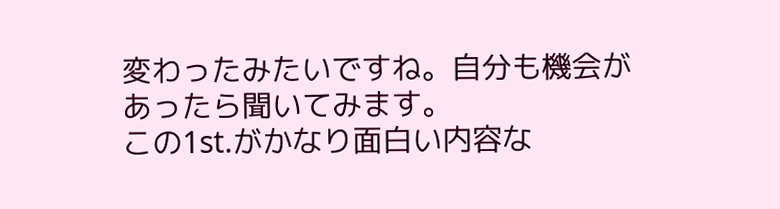変わったみたいですね。自分も機会があったら聞いてみます。
この1st.がかなり面白い内容な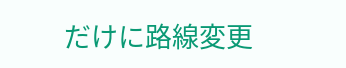だけに路線変更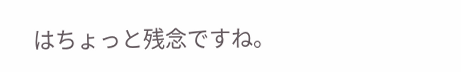はちょっと残念ですね。